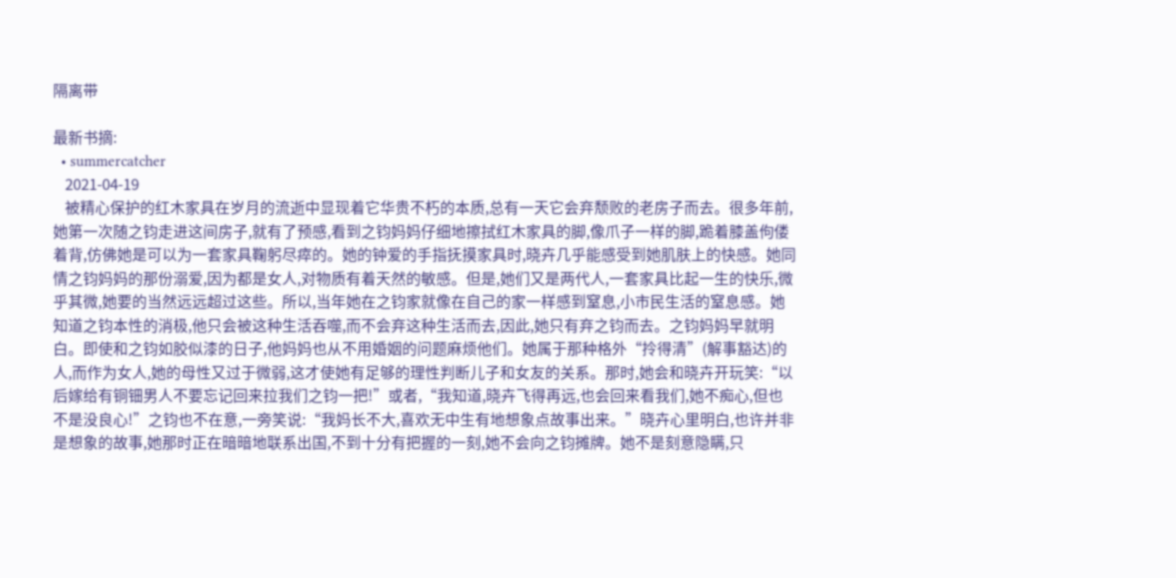隔离带

最新书摘:
  • summercatcher
    2021-04-19
    被精心保护的红木家具在岁月的流逝中显现着它华贵不朽的本质,总有一天它会弃颓败的老房子而去。很多年前,她第一次随之钧走进这间房子,就有了预感,看到之钧妈妈仔细地擦拭红木家具的脚,像爪子一样的脚,跪着膝盖佝偻着背,仿佛她是可以为一套家具鞠躬尽瘁的。她的钟爱的手指抚摸家具时,晓卉几乎能感受到她肌肤上的快感。她同情之钧妈妈的那份溺爱,因为都是女人,对物质有着天然的敏感。但是,她们又是两代人,一套家具比起一生的快乐,微乎其微,她要的当然远远超过这些。所以,当年她在之钧家就像在自己的家一样感到窒息,小市民生活的窒息感。她知道之钧本性的消极,他只会被这种生活吞噬,而不会弃这种生活而去,因此,她只有弃之钧而去。之钧妈妈早就明白。即使和之钧如胶似漆的日子,他妈妈也从不用婚姻的问题麻烦他们。她属于那种格外“拎得清”(解事豁达)的人,而作为女人,她的母性又过于微弱,这才使她有足够的理性判断儿子和女友的关系。那时,她会和晓卉开玩笑:“以后嫁给有铜钿男人不要忘记回来拉我们之钧一把!”或者,“我知道,晓卉飞得再远,也会回来看我们,她不痴心,但也不是没良心!”之钧也不在意,一旁笑说:“我妈长不大,喜欢无中生有地想象点故事出来。”晓卉心里明白,也许并非是想象的故事,她那时正在暗暗地联系出国,不到十分有把握的一刻,她不会向之钧摊牌。她不是刻意隐瞒,只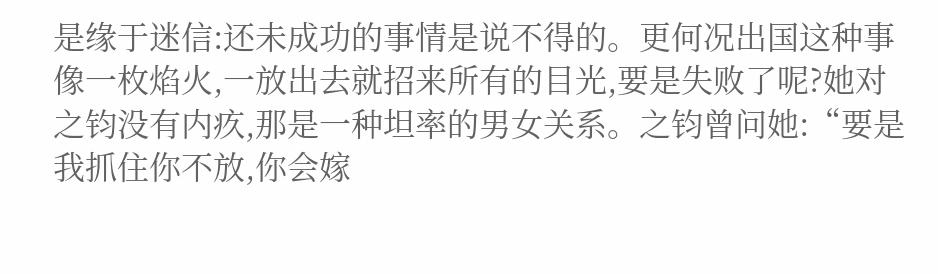是缘于迷信:还未成功的事情是说不得的。更何况出国这种事像一枚焰火,一放出去就招来所有的目光,要是失败了呢?她对之钧没有内疚,那是一种坦率的男女关系。之钧曾问她:“要是我抓住你不放,你会嫁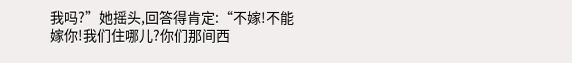我吗?”她摇头,回答得肯定:“不嫁!不能嫁你!我们住哪儿?你们那间西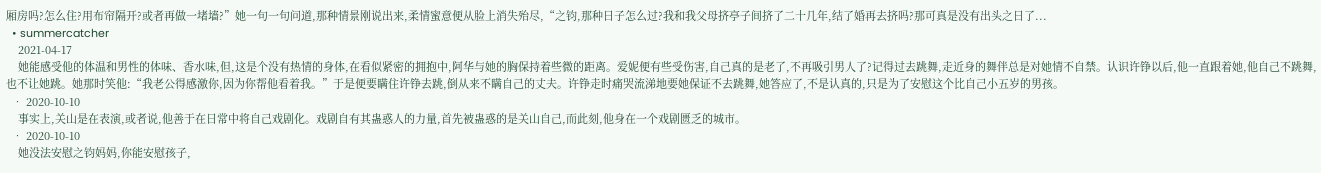厢房吗?怎么住?用布帘隔开?或者再做一堵墙?”她一句一句问道,那种情景刚说出来,柔情蜜意便从脸上消失殆尽,“之钧,那种日子怎么过?我和我父母挤亭子间挤了二十几年,结了婚再去挤吗?那可真是没有出头之日了...
  • summercatcher
    2021-04-17
    她能感受他的体温和男性的体味、香水味,但,这是个没有热情的身体,在看似紧密的拥抱中,阿华与她的胸保持着些微的距离。爱妮便有些受伤害,自己真的是老了,不再吸引男人了?记得过去跳舞,走近身的舞伴总是对她情不自禁。认识许铮以后,他一直跟着她,他自己不跳舞,也不让她跳。她那时笑他:“我老公得感激你,因为你帮他看着我。”于是便要瞒住许铮去跳,倒从来不瞒自己的丈夫。许铮走时痛哭流涕地要她保证不去跳舞,她答应了,不是认真的,只是为了安慰这个比自己小五岁的男孩。
  • 2020-10-10
    事实上,关山是在表演,或者说,他善于在日常中将自己戏剧化。戏剧自有其蛊惑人的力量,首先被蛊惑的是关山自己,而此刻,他身在一个戏剧匮乏的城市。
  • 2020-10-10
    她没法安慰之钧妈妈,你能安慰孩子,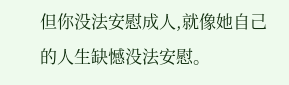但你没法安慰成人,就像她自己的人生缺憾没法安慰。